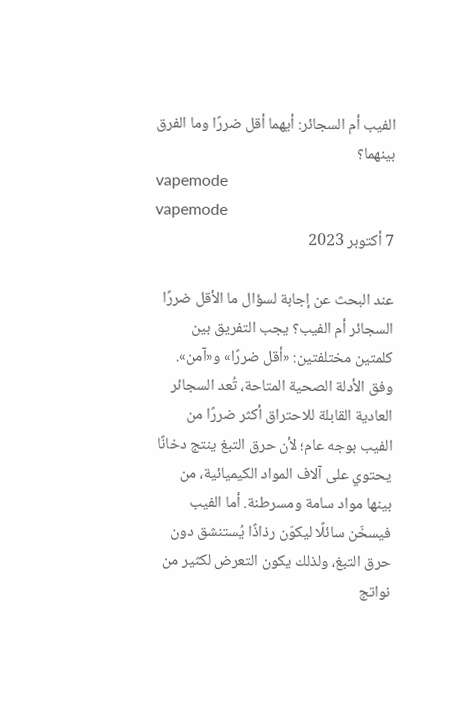الفيب أم السجائر: أيهما أقل ضررًا وما الفرق بينهما؟
vapemode
vapemode
7 أكتوبر 2023

عند البحث عن إجابة لسؤال ما الأقل ضررًا السجائر أم الفيب؟ يجب التفريق بين كلمتين مختلفتين: «أقل ضررًا» و«آمن». وفق الأدلة الصحية المتاحة، تُعد السجائر العادية القابلة للاحتراق أكثر ضررًا من الفيب بوجه عام؛ لأن حرق التبغ ينتج دخانًا يحتوي على آلاف المواد الكيميائية، من بينها مواد سامة ومسرطنة. أما الفيب فيسخّن سائلًا ليكوّن رذاذًا يُستنشق دون حرق التبغ، ولذلك يكون التعرض لكثير من نواتج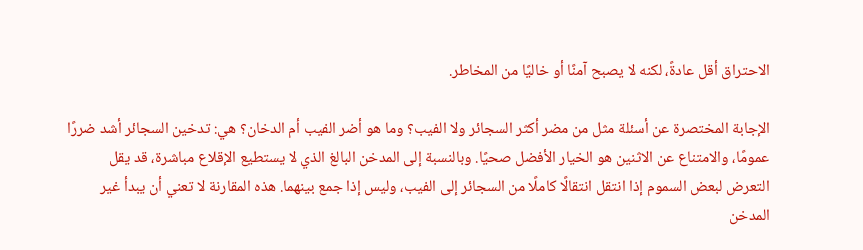الاحتراق أقل عادةً، لكنه لا يصبح آمنًا أو خاليًا من المخاطر.

الإجابة المختصرة عن أسئلة مثل من مضر أكثر السجائر ولا الفيب؟ وما هو أضر الفيب أم الدخان؟ هي: تدخين السجائر أشد ضررًا عمومًا، والامتناع عن الاثنين هو الخيار الأفضل صحيًا. وبالنسبة إلى المدخن البالغ الذي لا يستطيع الإقلاع مباشرة، قد يقل التعرض لبعض السموم إذا انتقل انتقالًا كاملًا من السجائر إلى الفيب، وليس إذا جمع بينهما. هذه المقارنة لا تعني أن يبدأ غير المدخن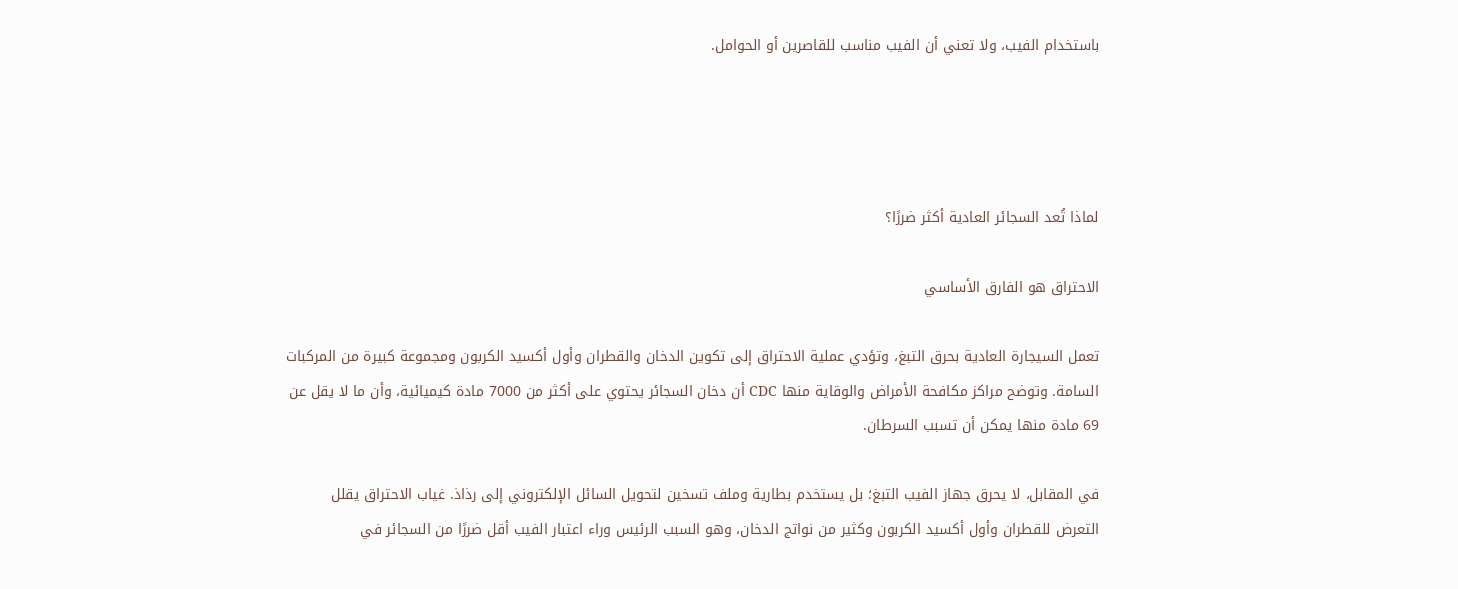باستخدام الفيب، ولا تعني أن الفيب مناسب للقاصرين أو الحوامل.




لماذا تُعد السجائر العادية أكثر ضررًا؟

الاحتراق هو الفارق الأساسي

تعمل السيجارة العادية بحرق التبغ، وتؤدي عملية الاحتراق إلى تكوين الدخان والقطران وأول أكسيد الكربون ومجموعة كبيرة من المركبات السامة. وتوضح مراكز مكافحة الأمراض والوقاية منها CDC أن دخان السجائر يحتوي على أكثر من 7000 مادة كيميائية، وأن ما لا يقل عن 69 مادة منها يمكن أن تسبب السرطان.

في المقابل، لا يحرق جهاز الفيب التبغ؛ بل يستخدم بطارية وملف تسخين لتحويل السائل الإلكتروني إلى رذاذ. غياب الاحتراق يقلل التعرض للقطران وأول أكسيد الكربون وكثير من نواتج الدخان، وهو السبب الرئيس وراء اعتبار الفيب أقل ضررًا من السجائر في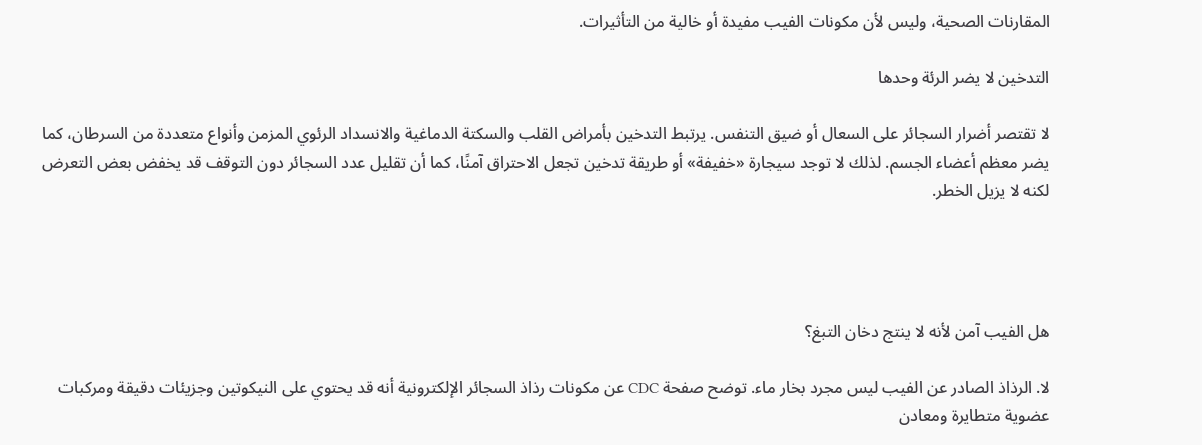المقارنات الصحية، وليس لأن مكونات الفيب مفيدة أو خالية من التأثيرات.

التدخين لا يضر الرئة وحدها

لا تقتصر أضرار السجائر على السعال أو ضيق التنفس. يرتبط التدخين بأمراض القلب والسكتة الدماغية والانسداد الرئوي المزمن وأنواع متعددة من السرطان، كما يضر معظم أعضاء الجسم. لذلك لا توجد سيجارة «خفيفة» أو طريقة تدخين تجعل الاحتراق آمنًا، كما أن تقليل عدد السجائر دون التوقف قد يخفض بعض التعرض لكنه لا يزيل الخطر.




هل الفيب آمن لأنه لا ينتج دخان التبغ؟

لا. الرذاذ الصادر عن الفيب ليس مجرد بخار ماء. توضح صفحة CDC عن مكونات رذاذ السجائر الإلكترونية أنه قد يحتوي على النيكوتين وجزيئات دقيقة ومركبات عضوية متطايرة ومعادن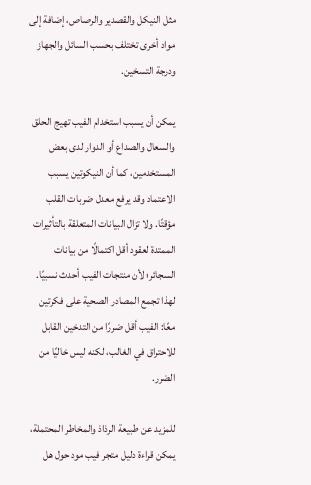مثل النيكل والقصدير والرصاص، إضافة إلى مواد أخرى تختلف بحسب السائل والجهاز ودرجة التسخين.

يمكن أن يسبب استخدام الفيب تهيج الحلق والسعال والصداع أو الدوار لدى بعض المستخدمين، كما أن النيكوتين يسبب الاعتماد وقد يرفع معدل ضربات القلب مؤقتًا. ولا تزال البيانات المتعلقة بالتأثيرات الممتدة لعقود أقل اكتمالًا من بيانات السجائر؛ لأن منتجات الفيب أحدث نسبيًا. لهذا تجمع المصادر الصحية على فكرتين معًا: الفيب أقل ضررًا من التدخين القابل للاحتراق في الغالب، لكنه ليس خاليًا من الضرر.

للمزيد عن طبيعة الرذاذ والمخاطر المحتملة، يمكن قراءة دليل متجر فيب مود حول هل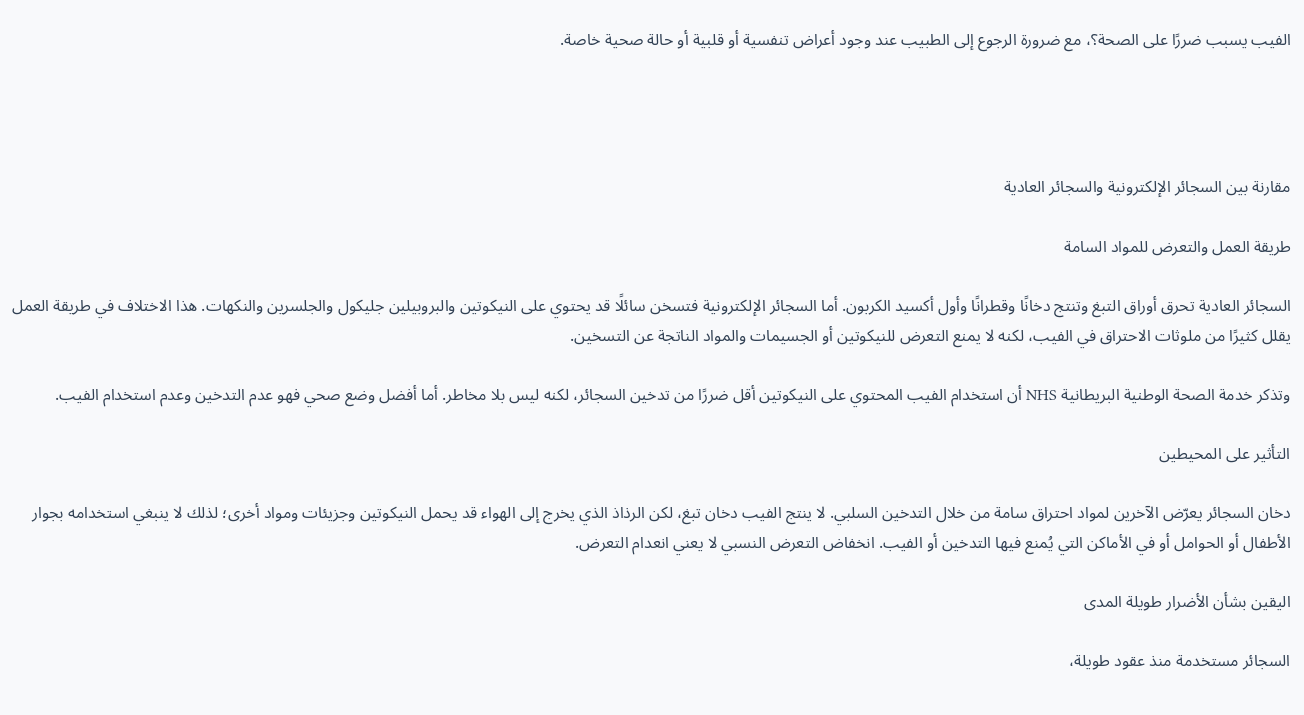الفيب يسبب ضررًا على الصحة؟، مع ضرورة الرجوع إلى الطبيب عند وجود أعراض تنفسية أو قلبية أو حالة صحية خاصة.




مقارنة بين السجائر الإلكترونية والسجائر العادية

طريقة العمل والتعرض للمواد السامة

السجائر العادية تحرق أوراق التبغ وتنتج دخانًا وقطرانًا وأول أكسيد الكربون. أما السجائر الإلكترونية فتسخن سائلًا قد يحتوي على النيكوتين والبروبيلين جليكول والجلسرين والنكهات. هذا الاختلاف في طريقة العمل يقلل كثيرًا من ملوثات الاحتراق في الفيب، لكنه لا يمنع التعرض للنيكوتين أو الجسيمات والمواد الناتجة عن التسخين.

وتذكر خدمة الصحة الوطنية البريطانية NHS أن استخدام الفيب المحتوي على النيكوتين أقل ضررًا من تدخين السجائر، لكنه ليس بلا مخاطر. أما أفضل وضع صحي فهو عدم التدخين وعدم استخدام الفيب.

التأثير على المحيطين

دخان السجائر يعرّض الآخرين لمواد احتراق سامة من خلال التدخين السلبي. لا ينتج الفيب دخان تبغ، لكن الرذاذ الذي يخرج إلى الهواء قد يحمل النيكوتين وجزيئات ومواد أخرى؛ لذلك لا ينبغي استخدامه بجوار الأطفال أو الحوامل أو في الأماكن التي يُمنع فيها التدخين أو الفيب. انخفاض التعرض النسبي لا يعني انعدام التعرض.

اليقين بشأن الأضرار طويلة المدى

السجائر مستخدمة منذ عقود طويلة،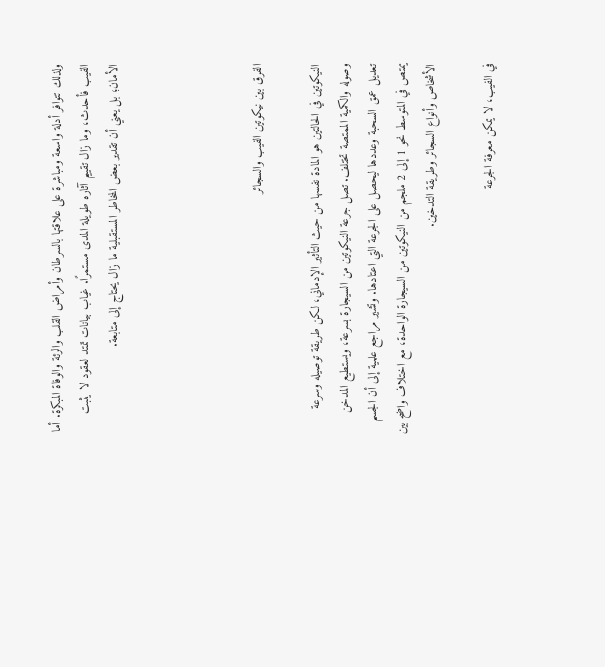ولذلك تتوافر أدلة واسعة ومباشرة على علاقتها بالسرطان وأمراض القلب والرئة والوفاة المبكرة. أما الفيب فأحدث، وما زال تقييم آثاره طويلة المدى مستمرًا. غياب بيانات تمتد لعقود لا يثبت الأمان؛ بل يعني أن تقدير بعض المخاطر المستقبلية ما زال يحتاج إلى متابعة.




الفرق بين نيكوتين الفيب والسجائر

النيكوتين في الحالتين هو المادة نفسها من حيث التأثير الإدماني، لكن طريقة توصيله وسرعة وصوله والكمية الممتصة تختلف. تصل جرعة النيكوتين من السيجارة بسرعة، ويستطيع المدخن تعديل عمق السحبة وعددها ليحصل على الجرعة التي اعتادها. وتشير مراجع علمية إلى أن الجسم يمتص في المتوسط نحو 1 إلى 2 ملجم من النيكوتين من السيجارة الواحدة، مع اختلاف واضح بين الأشخاص وأنواع السجائر وطريقة التدخين.

في الفيب، لا يمكن معرفة الجرعة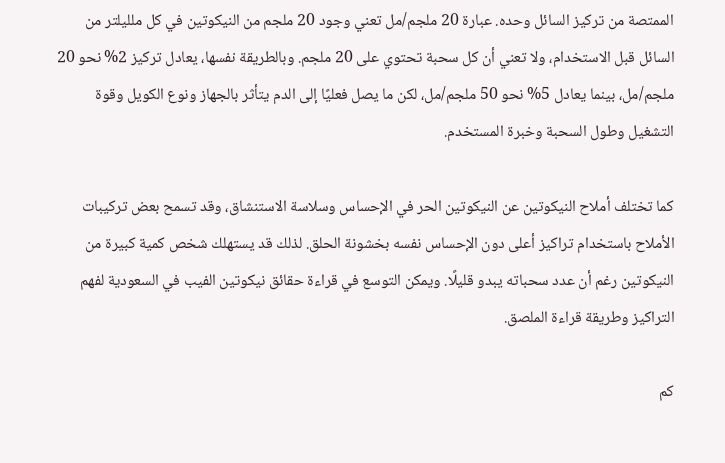الممتصة من تركيز السائل وحده. عبارة 20 ملجم/مل تعني وجود 20 ملجم من النيكوتين في كل ملليلتر من السائل قبل الاستخدام، ولا تعني أن كل سحبة تحتوي على 20 ملجم. وبالطريقة نفسها، يعادل تركيز 2% نحو 20 ملجم/مل، بينما يعادل 5% نحو 50 ملجم/مل، لكن ما يصل فعليًا إلى الدم يتأثر بالجهاز ونوع الكويل وقوة التشغيل وطول السحبة وخبرة المستخدم.

كما تختلف أملاح النيكوتين عن النيكوتين الحر في الإحساس وسلاسة الاستنشاق، وقد تسمح بعض تركيبات الأملاح باستخدام تراكيز أعلى دون الإحساس نفسه بخشونة الحلق. لذلك قد يستهلك شخص كمية كبيرة من النيكوتين رغم أن عدد سحباته يبدو قليلًا. ويمكن التوسع في قراءة حقائق نيكوتين الفيب في السعودية لفهم التراكيز وطريقة قراءة الملصق.

كم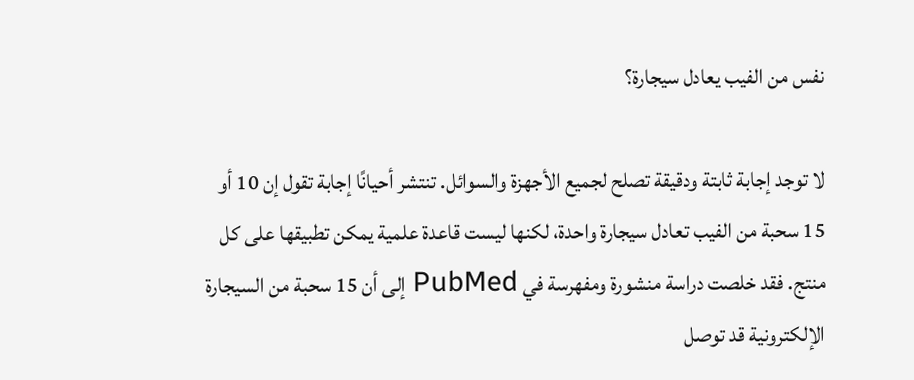نفس من الفيب يعادل سيجارة؟

لا توجد إجابة ثابتة ودقيقة تصلح لجميع الأجهزة والسوائل. تنتشر أحيانًا إجابة تقول إن 10 أو 15 سحبة من الفيب تعادل سيجارة واحدة، لكنها ليست قاعدة علمية يمكن تطبيقها على كل منتج. فقد خلصت دراسة منشورة ومفهرسة في PubMed إلى أن 15 سحبة من السيجارة الإلكترونية قد توصل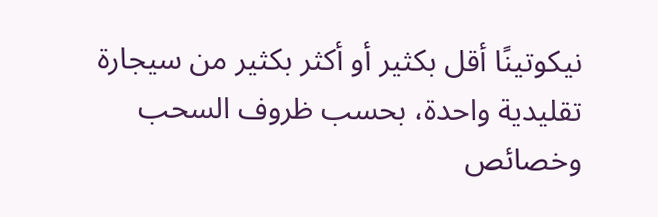نيكوتينًا أقل بكثير أو أكثر بكثير من سيجارة تقليدية واحدة، بحسب ظروف السحب وخصائص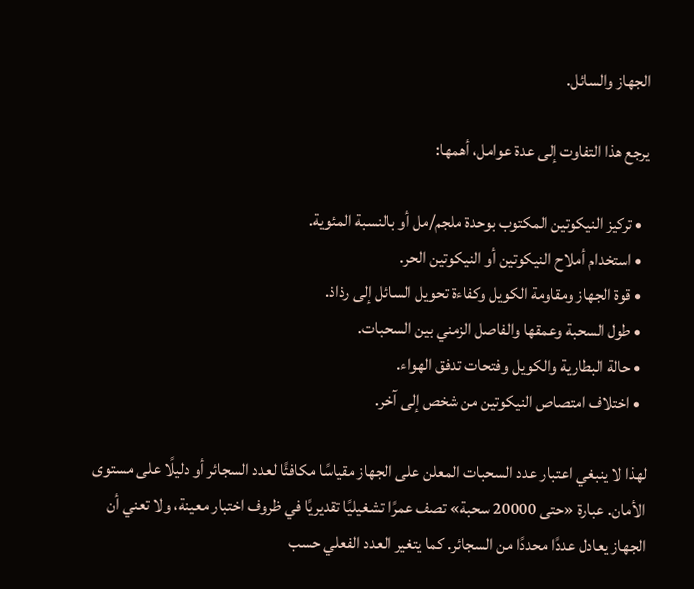الجهاز والسائل.

يرجع هذا التفاوت إلى عدة عوامل، أهمها:

  • تركيز النيكوتين المكتوب بوحدة ملجم/مل أو بالنسبة المئوية.
  • استخدام أملاح النيكوتين أو النيكوتين الحر.
  • قوة الجهاز ومقاومة الكويل وكفاءة تحويل السائل إلى رذاذ.
  • طول السحبة وعمقها والفاصل الزمني بين السحبات.
  • حالة البطارية والكويل وفتحات تدفق الهواء.
  • اختلاف امتصاص النيكوتين من شخص إلى آخر.

لهذا لا ينبغي اعتبار عدد السحبات المعلن على الجهاز مقياسًا مكافئًا لعدد السجائر أو دليلًا على مستوى الأمان. عبارة «حتى 20000 سحبة» تصف عمرًا تشغيليًا تقديريًا في ظروف اختبار معينة، ولا تعني أن الجهاز يعادل عددًا محددًا من السجائر. كما يتغير العدد الفعلي حسب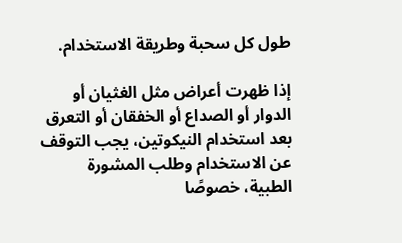طول كل سحبة وطريقة الاستخدام.

إذا ظهرت أعراض مثل الغثيان أو الدوار أو الصداع أو الخفقان أو التعرق بعد استخدام النيكوتين، يجب التوقف عن الاستخدام وطلب المشورة الطبية، خصوصًا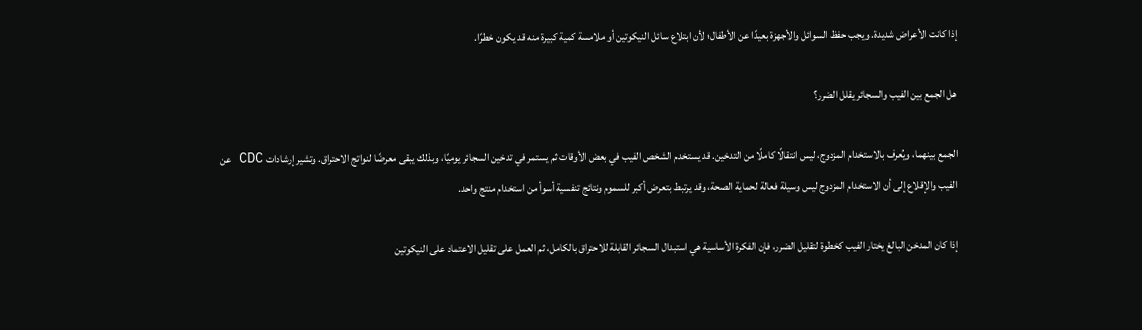إذا كانت الأعراض شديدة. ويجب حفظ السوائل والأجهزة بعيدًا عن الأطفال؛ لأن ابتلاع سائل النيكوتين أو ملامسة كمية كبيرة منه قد يكون خطرًا.

هل الجمع بين الفيب والسجائر يقلل الضرر؟

الجمع بينهما، ويُعرف بالاستخدام المزدوج، ليس انتقالًا كاملًا من التدخين. قد يستخدم الشخص الفيب في بعض الأوقات ثم يستمر في تدخين السجائر يوميًا، وبذلك يبقى معرضًا لنواتج الاحتراق. وتشير إرشادات CDC عن الفيب والإقلاع إلى أن الاستخدام المزدوج ليس وسيلة فعالة لحماية الصحة، وقد يرتبط بتعرض أكبر للسموم ونتائج تنفسية أسوأ من استخدام منتج واحد.

إذا كان المدخن البالغ يختار الفيب كخطوة لتقليل الضرر، فإن الفكرة الأساسية هي استبدال السجائر القابلة للاحتراق بالكامل، ثم العمل على تقليل الاعتماد على النيكوتين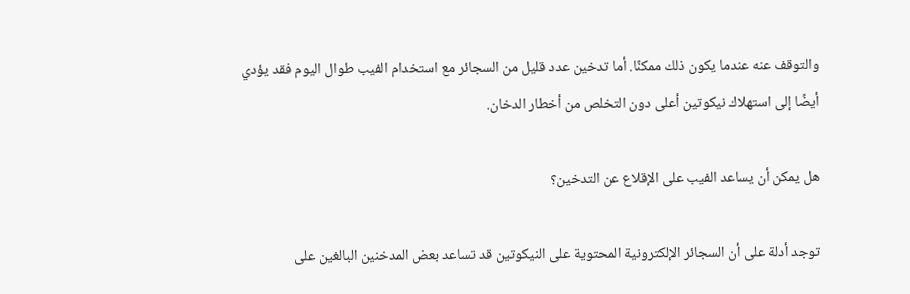والتوقف عنه عندما يكون ذلك ممكنًا. أما تدخين عدد قليل من السجائر مع استخدام الفيب طوال اليوم فقد يؤدي أيضًا إلى استهلاك نيكوتين أعلى دون التخلص من أخطار الدخان.

هل يمكن أن يساعد الفيب على الإقلاع عن التدخين؟

توجد أدلة على أن السجائر الإلكترونية المحتوية على النيكوتين قد تساعد بعض المدخنين البالغين على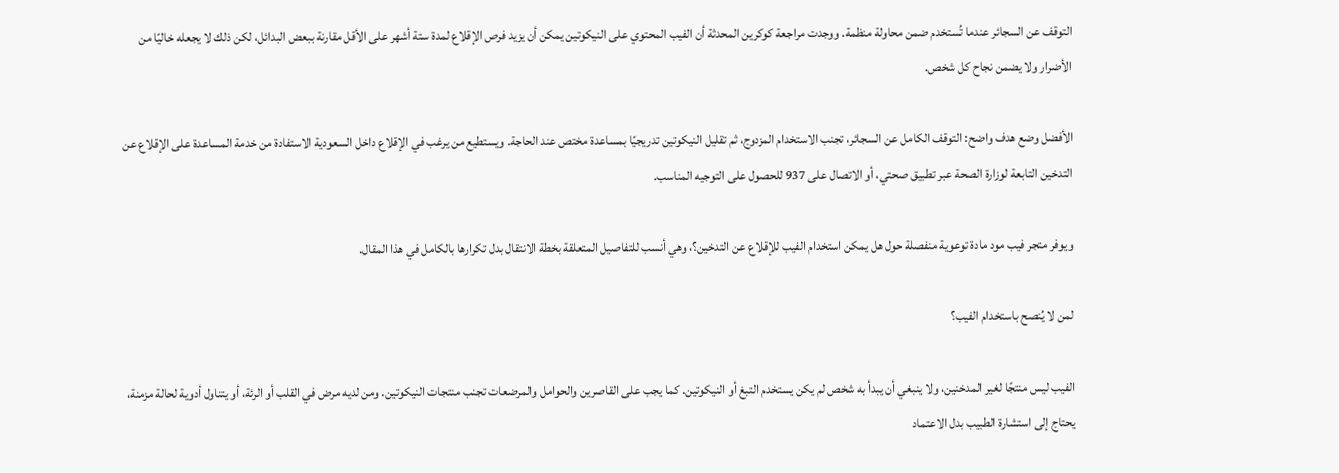التوقف عن السجائر عندما تُستخدم ضمن محاولة منظمة. ووجدت مراجعة كوكرين المحدثة أن الفيب المحتوي على النيكوتين يمكن أن يزيد فرص الإقلاع لمدة ستة أشهر على الأقل مقارنة ببعض البدائل، لكن ذلك لا يجعله خاليًا من الأضرار ولا يضمن نجاح كل شخص.

الأفضل وضع هدف واضح: التوقف الكامل عن السجائر، تجنب الاستخدام المزدوج، ثم تقليل النيكوتين تدريجيًا بمساعدة مختص عند الحاجة. ويستطيع من يرغب في الإقلاع داخل السعودية الاستفادة من خدمة المساعدة على الإقلاع عن التدخين التابعة لوزارة الصحة عبر تطبيق صحتي، أو الاتصال على 937 للحصول على التوجيه المناسب.

ويوفر متجر فيب مود مادة توعوية منفصلة حول هل يمكن استخدام الفيب للإقلاع عن التدخين؟، وهي أنسب للتفاصيل المتعلقة بخطة الانتقال بدل تكرارها بالكامل في هذا المقال.

لمن لا يُنصح باستخدام الفيب؟

الفيب ليس منتجًا لغير المدخنين، ولا ينبغي أن يبدأ به شخص لم يكن يستخدم التبغ أو النيكوتين. كما يجب على القاصرين والحوامل والمرضعات تجنب منتجات النيكوتين. ومن لديه مرض في القلب أو الرئة، أو يتناول أدوية لحالة مزمنة، يحتاج إلى استشارة الطبيب بدل الاعتماد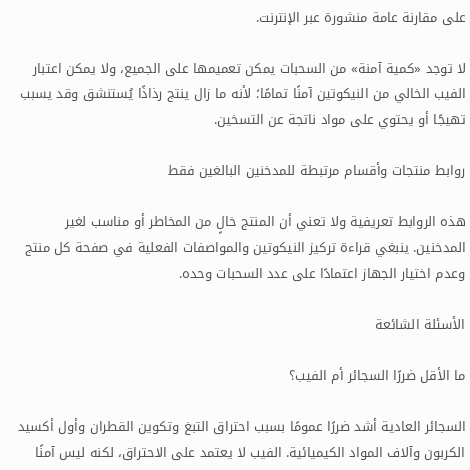على مقارنة عامة منشورة عبر الإنترنت.

لا توجد «كمية آمنة» من السحبات يمكن تعميمها على الجميع، ولا يمكن اعتبار الفيب الخالي من النيكوتين آمنًا تمامًا؛ لأنه ما زال ينتج رذاذًا يُستنشق وقد يسبب تهيجًا أو يحتوي على مواد ناتجة عن التسخين.

روابط منتجات وأقسام مرتبطة للمدخنين البالغين فقط

هذه الروابط تعريفية ولا تعني أن المنتج خالٍ من المخاطر أو مناسب لغير المدخنين. ينبغي قراءة تركيز النيكوتين والمواصفات الفعلية في صفحة كل منتج وعدم اختيار الجهاز اعتمادًا على عدد السحبات وحده.

الأسئلة الشائعة

ما الأقل ضررًا السجائر أم الفيب؟

السجائر العادية أشد ضررًا عمومًا بسبب احتراق التبغ وتكوين القطران وأول أكسيد الكربون وآلاف المواد الكيميائية. الفيب لا يعتمد على الاحتراق، لكنه ليس آمنًا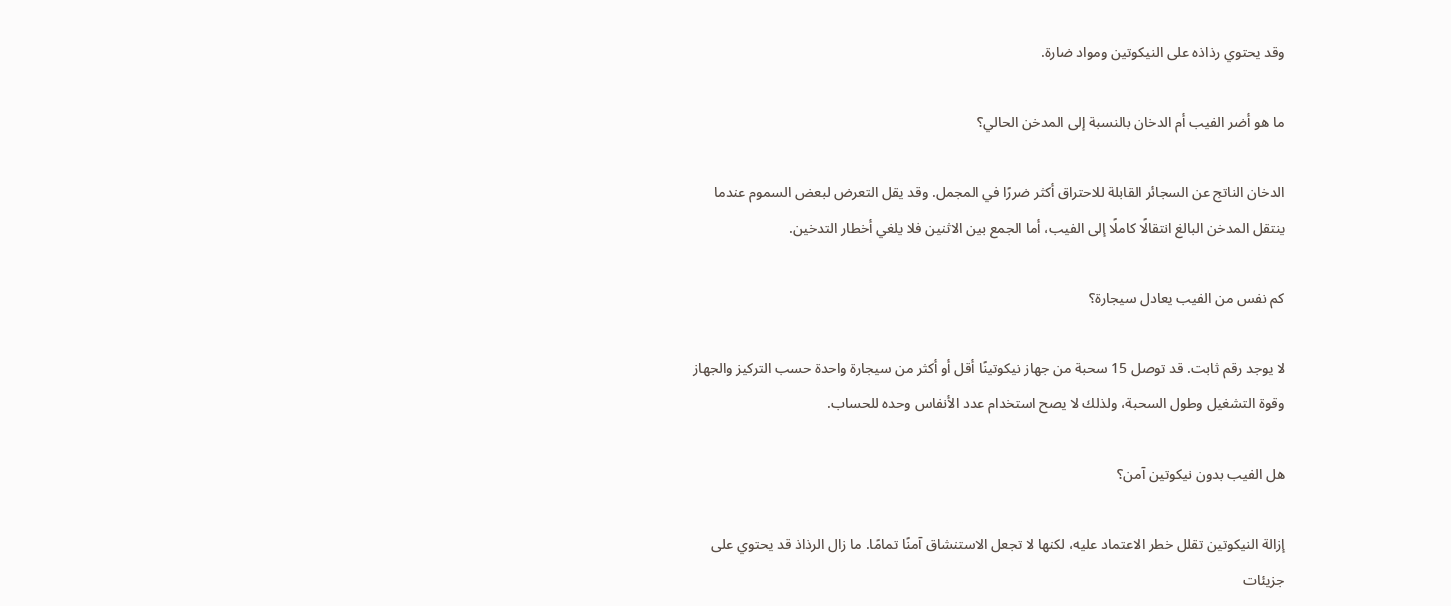وقد يحتوي رذاذه على النيكوتين ومواد ضارة.

ما هو أضر الفيب أم الدخان بالنسبة إلى المدخن الحالي؟

الدخان الناتج عن السجائر القابلة للاحتراق أكثر ضررًا في المجمل. وقد يقل التعرض لبعض السموم عندما ينتقل المدخن البالغ انتقالًا كاملًا إلى الفيب، أما الجمع بين الاثنين فلا يلغي أخطار التدخين.

كم نفس من الفيب يعادل سيجارة؟

لا يوجد رقم ثابت. قد توصل 15 سحبة من جهاز نيكوتينًا أقل أو أكثر من سيجارة واحدة حسب التركيز والجهاز وقوة التشغيل وطول السحبة، ولذلك لا يصح استخدام عدد الأنفاس وحده للحساب.

هل الفيب بدون نيكوتين آمن؟

إزالة النيكوتين تقلل خطر الاعتماد عليه، لكنها لا تجعل الاستنشاق آمنًا تمامًا. ما زال الرذاذ قد يحتوي على جزيئات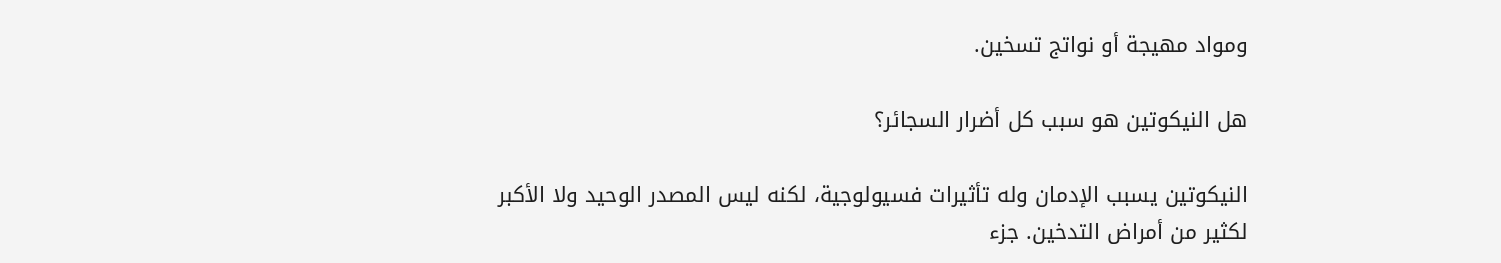ومواد مهيجة أو نواتج تسخين.

هل النيكوتين هو سبب كل أضرار السجائر؟

النيكوتين يسبب الإدمان وله تأثيرات فسيولوجية، لكنه ليس المصدر الوحيد ولا الأكبر لكثير من أمراض التدخين. جزء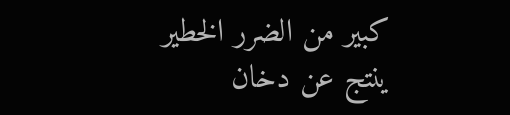كبير من الضرر الخطير ينتج عن دخان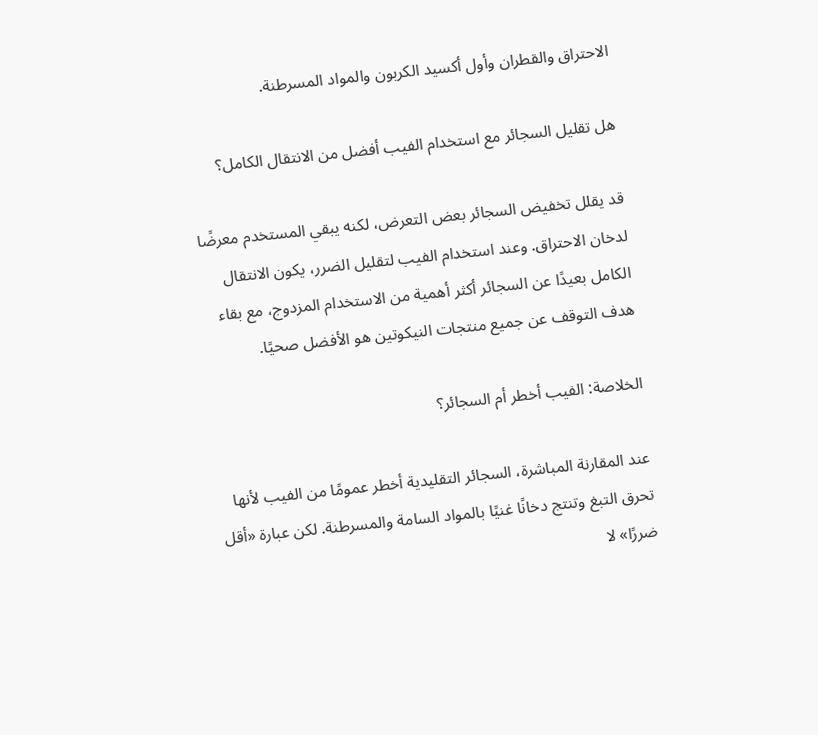الاحتراق والقطران وأول أكسيد الكربون والمواد المسرطنة.

هل تقليل السجائر مع استخدام الفيب أفضل من الانتقال الكامل؟

قد يقلل تخفيض السجائر بعض التعرض، لكنه يبقي المستخدم معرضًا لدخان الاحتراق. وعند استخدام الفيب لتقليل الضرر، يكون الانتقال الكامل بعيدًا عن السجائر أكثر أهمية من الاستخدام المزدوج، مع بقاء هدف التوقف عن جميع منتجات النيكوتين هو الأفضل صحيًا.

الخلاصة: الفيب أخطر أم السجائر؟

عند المقارنة المباشرة، السجائر التقليدية أخطر عمومًا من الفيب لأنها تحرق التبغ وتنتج دخانًا غنيًا بالمواد السامة والمسرطنة. لكن عبارة «أقل ضررًا» لا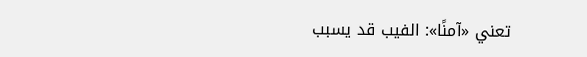تعني «آمنًا»: الفيب قد يسبب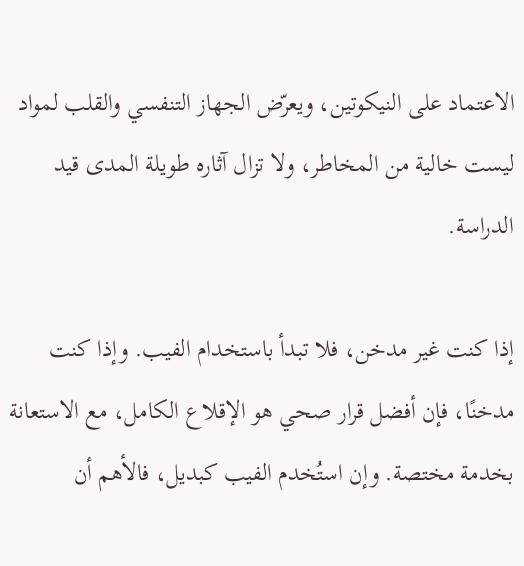الاعتماد على النيكوتين، ويعرّض الجهاز التنفسي والقلب لمواد ليست خالية من المخاطر، ولا تزال آثاره طويلة المدى قيد الدراسة.

إذا كنت غير مدخن، فلا تبدأ باستخدام الفيب. وإذا كنت مدخنًا، فإن أفضل قرار صحي هو الإقلاع الكامل، مع الاستعانة بخدمة مختصة. وإن استُخدم الفيب كبديل، فالأهم أن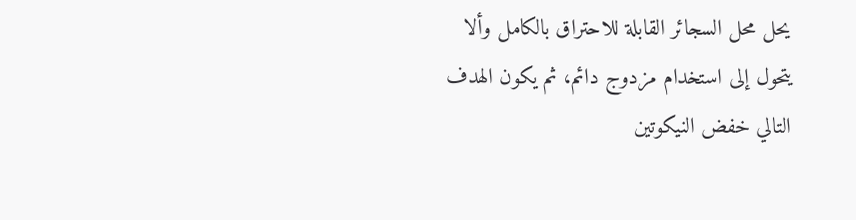يحل محل السجائر القابلة للاحتراق بالكامل وألا يتحول إلى استخدام مزدوج دائم، ثم يكون الهدف التالي خفض النيكوتين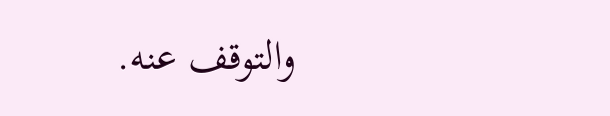والتوقف عنه.